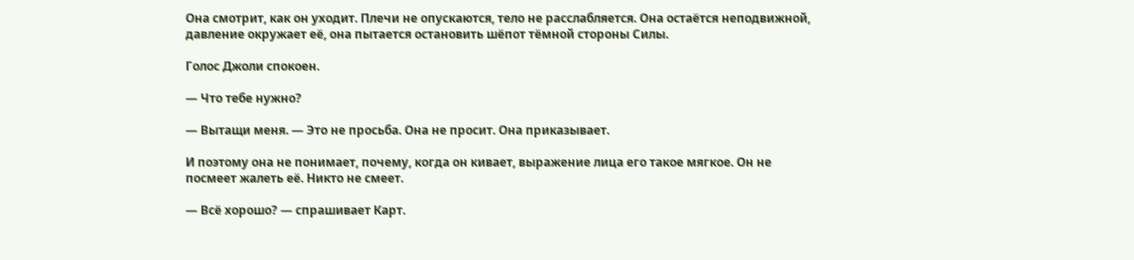Она смотрит, как он уходит. Плечи не опускаются, тело не расслабляется. Она остаётся неподвижной, давление окружает её, она пытается остановить шёпот тёмной стороны Силы.

Голос Джоли спокоен.

— Что тебе нужно?

— Вытащи меня. — Это не просьба. Она не просит. Она приказывает.

И поэтому она не понимает, почему, когда он кивает, выражение лица его такое мягкое. Он не посмеет жалеть её. Никто не смеет.

— Всё хорошо? — спрашивает Карт.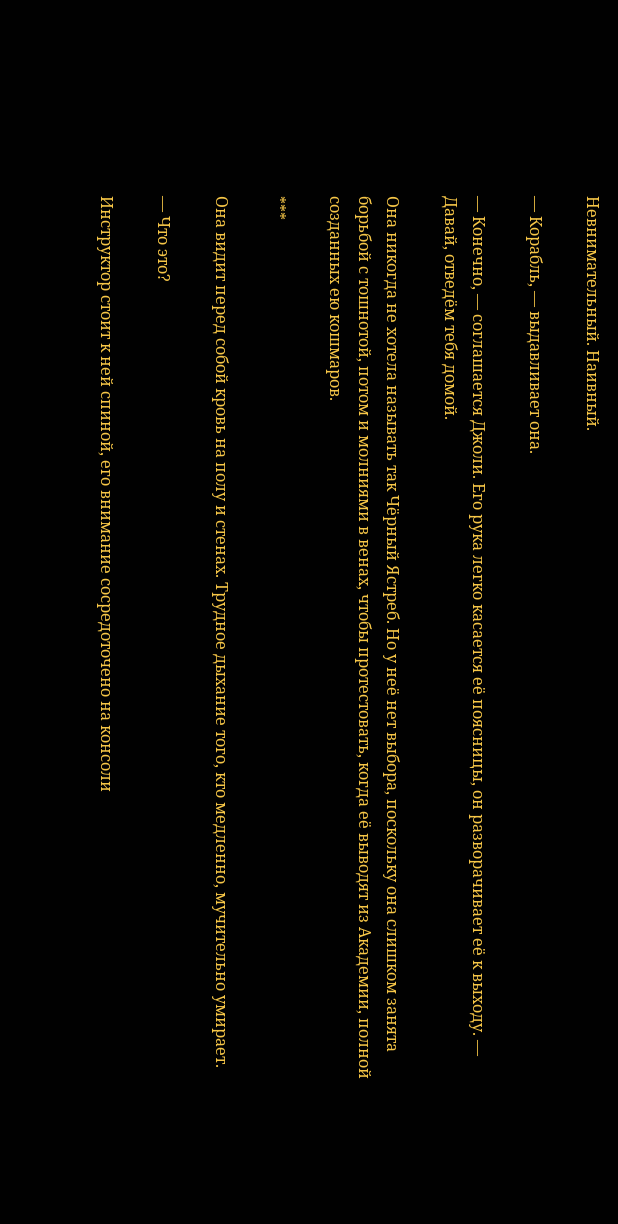Невнимательный. Наивный.

— Корабль, — выдавливает она.

— Конечно, — соглашается Джоли. Его рука легко касается её поясницы, он разворачивает её к выходу. — Давай, отведём тебя домой.

Она никогда не хотела называть так Чёрный Ястреб. Но у неё нет выбора, поскольку она слишком занята борьбой с тошнотой, потом и молниями в венах, чтобы протестовать, когда её выводят из Академии, полной созданных ею кошмаров.

***

Она видит перед собой кровь на полу и стенах. Трудное дыхание того, кто медленно, мучительно умирает.

— Что это?

Инструктор стоит к ней спиной, его внимание сосредоточено на консоли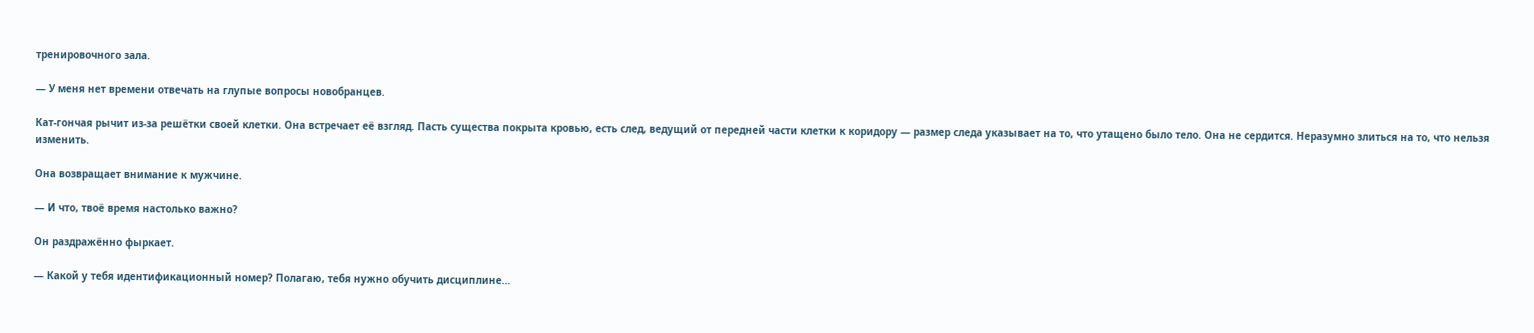тренировочного зала.

— У меня нет времени отвечать на глупые вопросы новобранцев.

Кат-гончая рычит из-за решётки своей клетки. Она встречает её взгляд. Пасть существа покрыта кровью, есть след, ведущий от передней части клетки к коридору — размер следа указывает на то, что утащено было тело. Она не сердится. Неразумно злиться на то, что нельзя изменить.

Она возвращает внимание к мужчине.

— И что, твоё время настолько важно?

Он раздражённо фыркает.

— Какой у тебя идентификационный номер? Полагаю, тебя нужно обучить дисциплине…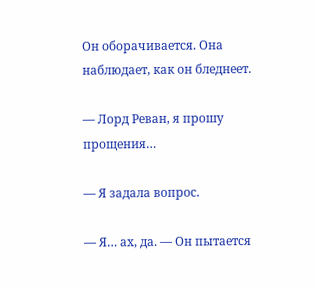Он оборачивается. Она наблюдает, как он бледнеет.

— Лорд Реван, я прошу прощения…

— Я задала вопрос.

— Я… ах, да. — Он пытается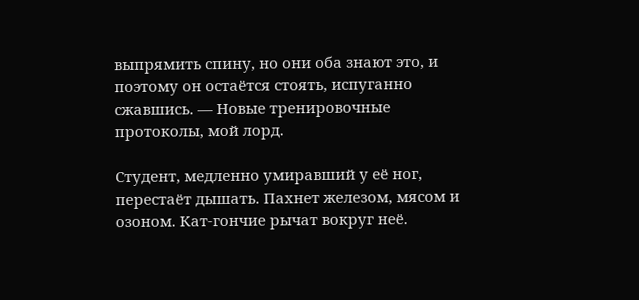выпрямить спину, но они оба знают это, и поэтому он остаётся стоять, испуганно сжавшись. — Новые тренировочные протоколы, мой лорд.

Студент, медленно умиравший у её ног, перестаёт дышать. Пахнет железом, мясом и озоном. Кат-гончие рычат вокруг неё.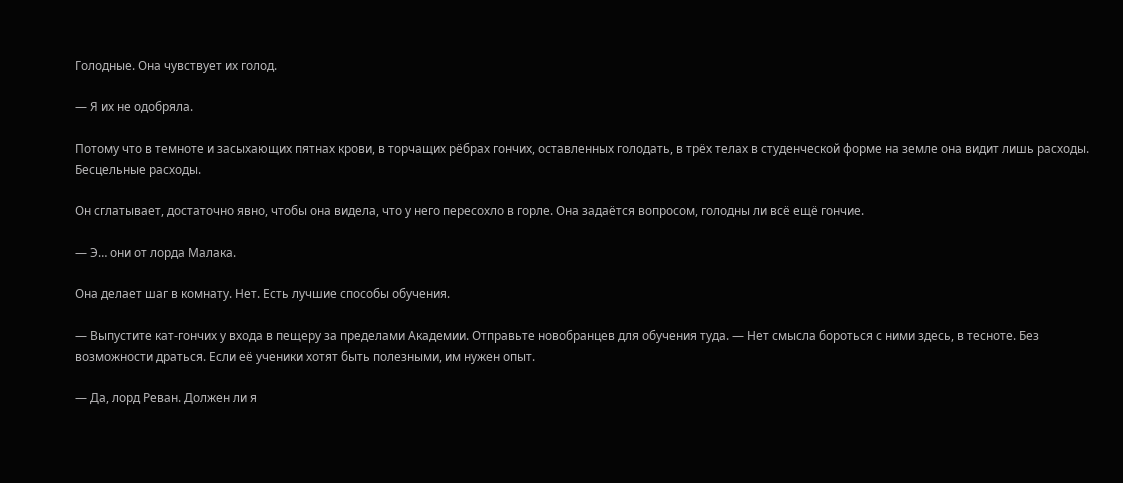Голодные. Она чувствует их голод.

— Я их не одобряла.

Потому что в темноте и засыхающих пятнах крови, в торчащих рёбрах гончих, оставленных голодать, в трёх телах в студенческой форме на земле она видит лишь расходы. Бесцельные расходы.

Он сглатывает, достаточно явно, чтобы она видела, что у него пересохло в горле. Она задаётся вопросом, голодны ли всё ещё гончие.

— Э… они от лорда Малака.

Она делает шаг в комнату. Нет. Есть лучшие способы обучения.

— Выпустите кат-гончих у входа в пещеру за пределами Академии. Отправьте новобранцев для обучения туда. — Нет смысла бороться с ними здесь, в тесноте. Без возможности драться. Если её ученики хотят быть полезными, им нужен опыт.

— Да, лорд Реван. Должен ли я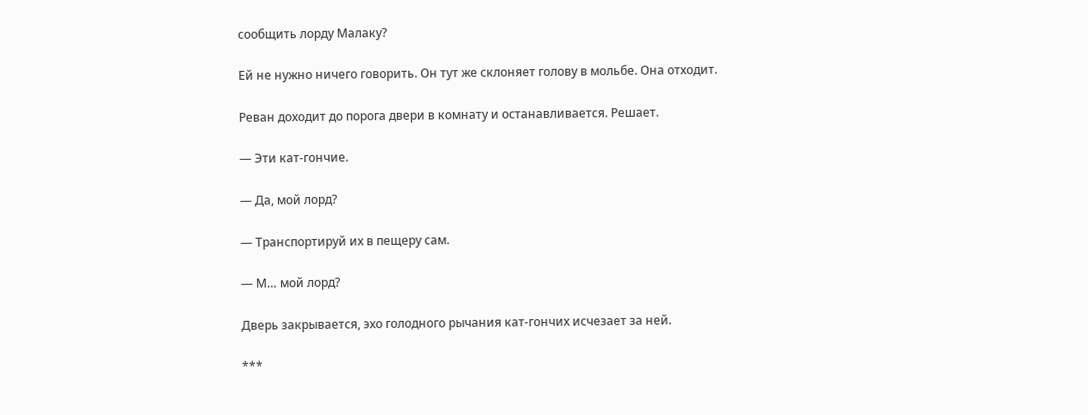сообщить лорду Малаку?

Ей не нужно ничего говорить. Он тут же склоняет голову в мольбе. Она отходит.

Реван доходит до порога двери в комнату и останавливается. Решает.

— Эти кат-гончие.

— Да, мой лорд?

— Транспортируй их в пещеру сам.

— М… мой лорд?

Дверь закрывается, эхо голодного рычания кат-гончих исчезает за ней.

***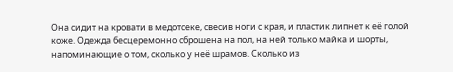Она сидит на кровати в медотсеке, свесив ноги с края, и пластик липнет к её голой коже. Одежда бесцеремонно сброшена на пол, на ней только майка и шорты, напоминающие о том, сколько у неё шрамов. Сколько из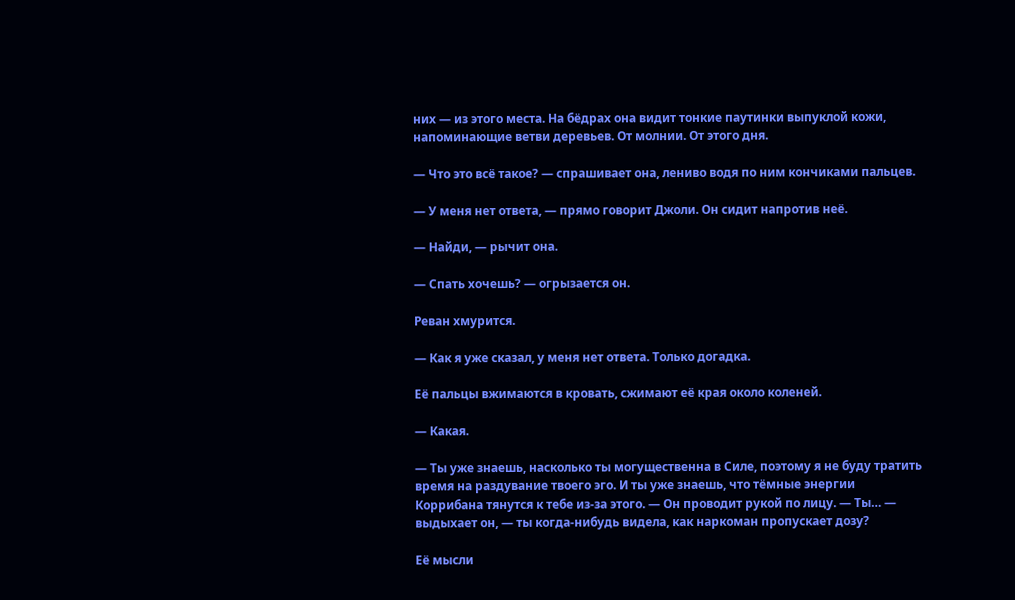них — из этого места. На бёдрах она видит тонкие паутинки выпуклой кожи, напоминающие ветви деревьев. От молнии. От этого дня.

— Что это всё такое? — спрашивает она, лениво водя по ним кончиками пальцев.

— У меня нет ответа, — прямо говорит Джоли. Он сидит напротив неё.

— Найди, — рычит она.

— Спать хочешь? — огрызается он.

Реван хмурится.

— Как я уже сказал, у меня нет ответа. Только догадка.

Её пальцы вжимаются в кровать, сжимают её края около коленей.

— Какая.

— Ты уже знаешь, насколько ты могущественна в Силе, поэтому я не буду тратить время на раздувание твоего эго. И ты уже знаешь, что тёмные энергии Коррибана тянутся к тебе из-за этого. — Он проводит рукой по лицу. — Ты… — выдыхает он, — ты когда-нибудь видела, как наркоман пропускает дозу?

Её мысли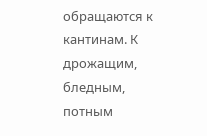обращаются к кантинам. К дрожащим, бледным, потным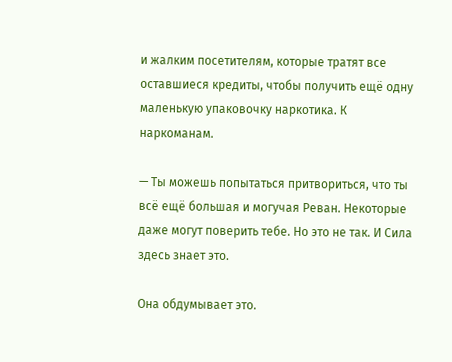и жалким посетителям, которые тратят все оставшиеся кредиты, чтобы получить ещё одну маленькую упаковочку наркотика. К наркоманам.

— Ты можешь попытаться притвориться, что ты всё ещё большая и могучая Реван. Некоторые даже могут поверить тебе. Но это не так. И Сила здесь знает это.

Она обдумывает это.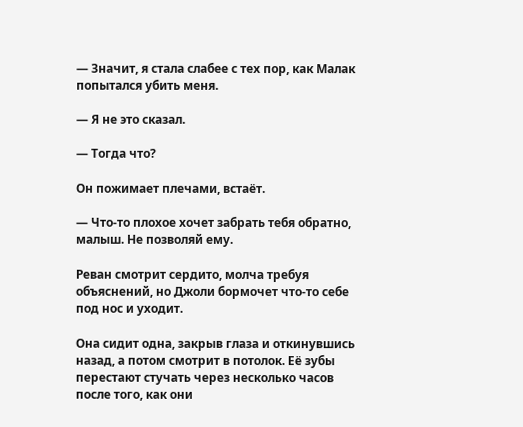— Значит, я стала слабее с тех пор, как Малак попытался убить меня.

— Я не это сказал.

— Тогда что?

Он пожимает плечами, встаёт.

— Что-то плохое хочет забрать тебя обратно, малыш. Не позволяй ему.

Реван смотрит сердито, молча требуя объяснений, но Джоли бормочет что-то себе под нос и уходит.

Она сидит одна, закрыв глаза и откинувшись назад, а потом смотрит в потолок. Её зубы перестают стучать через несколько часов после того, как они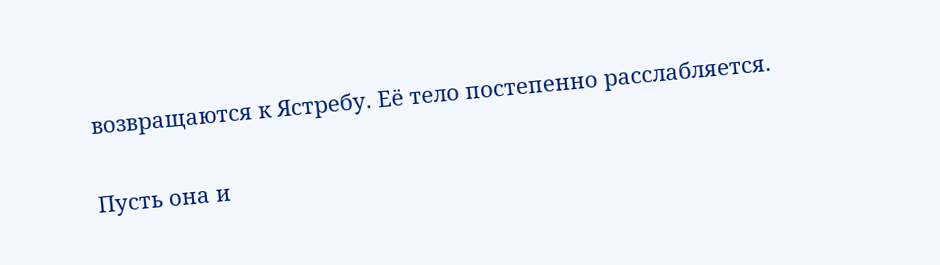возвращаются к Ястребу. Её тело постепенно расслабляется.

Пусть она и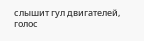слышит гул двигателей, голос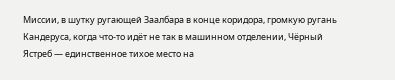Миссии, в шутку ругающей Заалбара в конце коридора, громкую ругань Кандеруса, когда что-то идёт не так в машинном отделении, Чёрный Ястреб — единственное тихое место на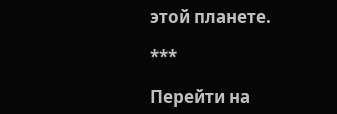этой планете.

***

Перейти на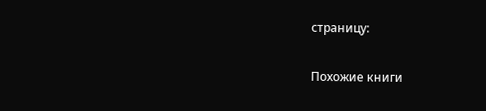страницу:

Похожие книги